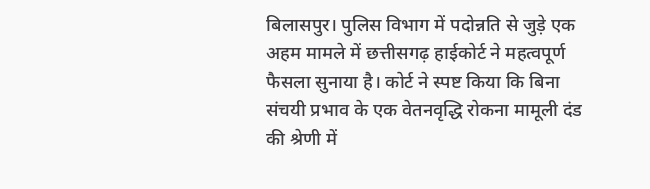बिलासपुर। पुलिस विभाग में पदोन्नति से जुड़े एक अहम मामले में छत्तीसगढ़ हाईकोर्ट ने महत्वपूर्ण फैसला सुनाया है। कोर्ट ने स्पष्ट किया कि बिना संचयी प्रभाव के एक वेतनवृद्धि रोकना मामूली दंड की श्रेणी में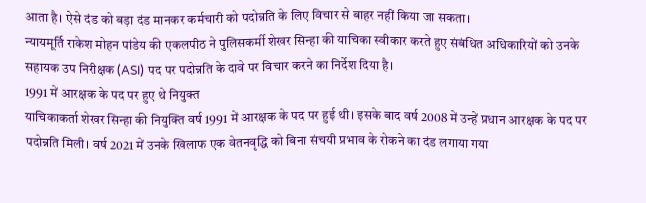आता है। ऐसे दंड को बड़ा दंड मानकर कर्मचारी को पदोन्नति के लिए विचार से बाहर नहीं किया जा सकता।
न्यायमूर्ति राकेश मोहन पांडेय की एकलपीठ ने पुलिसकर्मी शेखर सिन्हा की याचिका स्वीकार करते हुए संबंधित अधिकारियों को उनके सहायक उप निरीक्षक (ASI) पद पर पदोन्नति के दावे पर विचार करने का निर्देश दिया है।
1991 में आरक्षक के पद पर हुए थे नियुक्त
याचिकाकर्ता शेखर सिन्हा की नियुक्ति वर्ष 1991 में आरक्षक के पद पर हुई थी। इसके बाद वर्ष 2008 में उन्हें प्रधान आरक्षक के पद पर पदोन्नति मिली। वर्ष 2021 में उनके खिलाफ एक वेतनवृद्धि को बिना संचयी प्रभाव के रोकने का दंड लगाया गया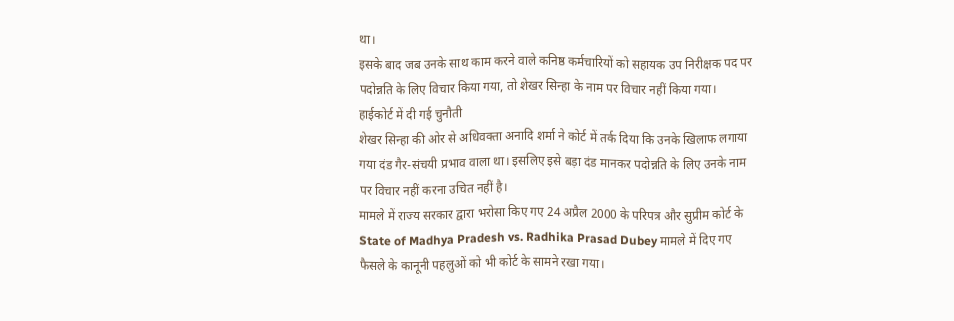था।
इसके बाद जब उनके साथ काम करने वाले कनिष्ठ कर्मचारियों को सहायक उप निरीक्षक पद पर पदोन्नति के लिए विचार किया गया, तो शेखर सिन्हा के नाम पर विचार नहीं किया गया।
हाईकोर्ट में दी गई चुनौती
शेखर सिन्हा की ओर से अधिवक्ता अनादि शर्मा ने कोर्ट में तर्क दिया कि उनके खिलाफ लगाया गया दंड गैर-संचयी प्रभाव वाला था। इसलिए इसे बड़ा दंड मानकर पदोन्नति के लिए उनके नाम पर विचार नहीं करना उचित नहीं है।
मामले में राज्य सरकार द्वारा भरोसा किए गए 24 अप्रैल 2000 के परिपत्र और सुप्रीम कोर्ट के State of Madhya Pradesh vs. Radhika Prasad Dubey मामले में दिए गए फैसले के कानूनी पहलुओं को भी कोर्ट के सामने रखा गया।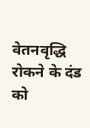वेतनवृद्धि रोकने के दंड को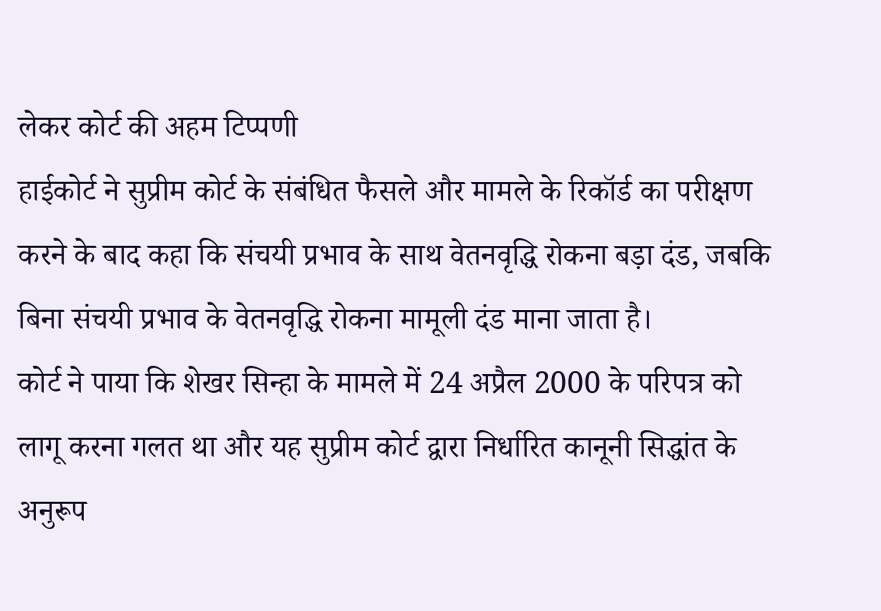लेकर कोर्ट की अहम टिप्पणी
हाईकोर्ट ने सुप्रीम कोर्ट के संबंधित फैसले और मामले के रिकॉर्ड का परीक्षण करने के बाद कहा कि संचयी प्रभाव के साथ वेतनवृद्धि रोकना बड़ा दंड, जबकि बिना संचयी प्रभाव के वेतनवृद्धि रोकना मामूली दंड माना जाता है।
कोर्ट ने पाया कि शेखर सिन्हा के मामले में 24 अप्रैल 2000 के परिपत्र को लागू करना गलत था और यह सुप्रीम कोर्ट द्वारा निर्धारित कानूनी सिद्धांत के अनुरूप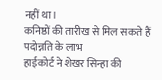नहीं था।
कनिष्ठों की तारीख से मिल सकते हैं पदोन्नति के लाभ
हाईकोर्ट ने शेखर सिन्हा की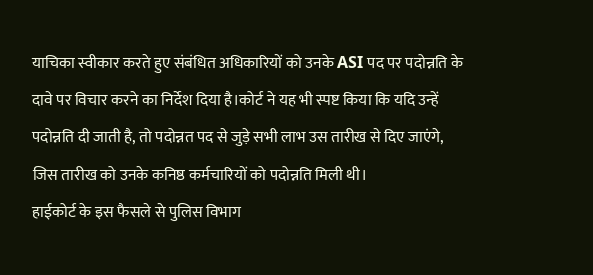याचिका स्वीकार करते हुए संबंधित अधिकारियों को उनके ASI पद पर पदोन्नति के दावे पर विचार करने का निर्देश दिया है।कोर्ट ने यह भी स्पष्ट किया कि यदि उन्हें पदोन्नति दी जाती है, तो पदोन्नत पद से जुड़े सभी लाभ उस तारीख से दिए जाएंगे, जिस तारीख को उनके कनिष्ठ कर्मचारियों को पदोन्नति मिली थी।
हाईकोर्ट के इस फैसले से पुलिस विभाग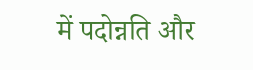में पदोन्नति और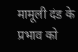मामूली दंड के प्रभाव को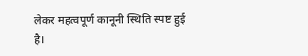लेकर महत्वपूर्ण कानूनी स्थिति स्पष्ट हुई है।